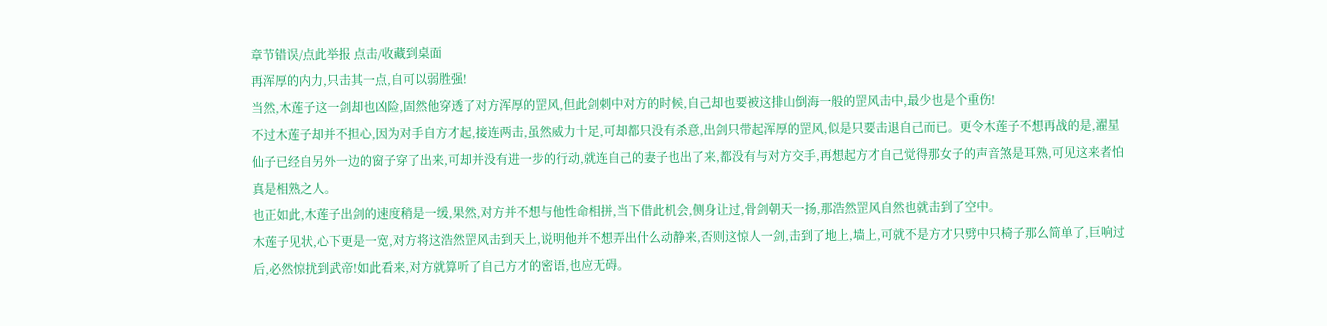章节错误/点此举报 点击/收藏到桌面
再浑厚的内力,只击其一点,自可以弱胜强!
当然,木莲子这一剑却也凶险,固然他穿透了对方浑厚的罡风,但此剑刺中对方的时候,自己却也要被这排山倒海一般的罡风击中,最少也是个重伤!
不过木莲子却并不担心,因为对手自方才起,接连两击,虽然威力十足,可却都只没有杀意,出剑只带起浑厚的罡风,似是只要击退自己而已。更令木莲子不想再战的是,濯星仙子已经自另外一边的窗子穿了出来,可却并没有进一步的行动,就连自己的妻子也出了来,都没有与对方交手,再想起方才自己觉得那女子的声音煞是耳熟,可见这来者怕真是相熟之人。
也正如此,木莲子出剑的速度稍是一缓,果然,对方并不想与他性命相拼,当下借此机会,侧身让过,骨剑朝天一扬,那浩然罡风自然也就击到了空中。
木莲子见状,心下更是一宽,对方将这浩然罡风击到天上,说明他并不想弄出什么动静来,否则这惊人一剑,击到了地上,墙上,可就不是方才只劈中只椅子那么简单了,巨响过后,必然惊扰到武帝!如此看来,对方就算听了自己方才的密语,也应无碍。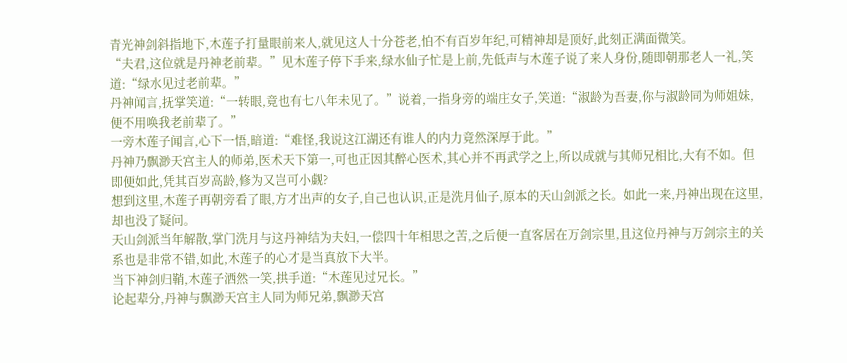青光神剑斜指地下,木莲子打量眼前来人,就见这人十分苍老,怕不有百岁年纪,可精神却是顶好,此刻正满面微笑。
“夫君,这位就是丹神老前辈。”见木莲子停下手来,绿水仙子忙是上前,先低声与木莲子说了来人身份,随即朝那老人一礼,笑道:“绿水见过老前辈。”
丹神闻言,抚掌笑道:“一转眼,竟也有七八年未见了。”说着,一指身旁的端庄女子,笑道:“淑龄为吾妻,你与淑龄同为师姐妹,便不用唤我老前辈了。”
一旁木莲子闻言,心下一悟,暗道:“难怪,我说这江湖还有谁人的内力竟然深厚于此。”
丹神乃飘渺天宫主人的师弟,医术天下第一,可也正因其醉心医术,其心并不再武学之上,所以成就与其师兄相比,大有不如。但即便如此,凭其百岁高龄,修为又岂可小觑?
想到这里,木莲子再朝旁看了眼,方才出声的女子,自己也认识,正是洗月仙子,原本的天山剑派之长。如此一来,丹神出现在这里,却也没了疑问。
天山剑派当年解散,掌门洗月与这丹神结为夫妇,一偿四十年相思之苦,之后便一直客居在万剑宗里,且这位丹神与万剑宗主的关系也是非常不错,如此,木莲子的心才是当真放下大半。
当下神剑归鞘,木莲子洒然一笑,拱手道:“木莲见过兄长。”
论起辈分,丹神与飘渺天宫主人同为师兄弟,飘渺天宫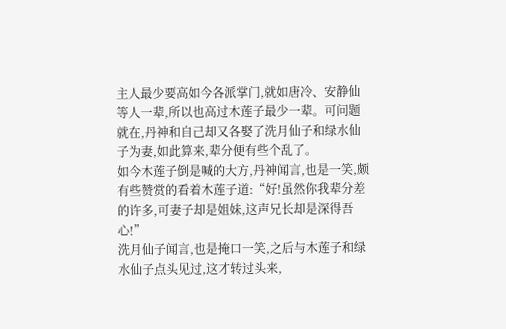主人最少要高如今各派掌门,就如唐冷、安静仙等人一辈,所以也高过木莲子最少一辈。可问题就在,丹神和自己却又各娶了洗月仙子和绿水仙子为妻,如此算来,辈分便有些个乱了。
如今木莲子倒是喊的大方,丹神闻言,也是一笑,颇有些赞赏的看着木莲子道:“好!虽然你我辈分差的许多,可妻子却是姐妹,这声兄长却是深得吾心!”
洗月仙子闻言,也是掩口一笑,之后与木莲子和绿水仙子点头见过,这才转过头来,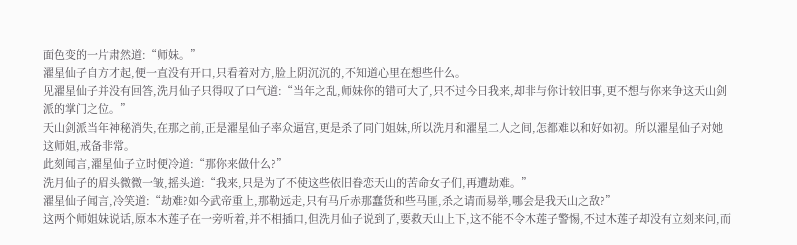面色变的一片肃然道:“师妹。”
濯星仙子自方才起,便一直没有开口,只看着对方,脸上阴沉沉的,不知道心里在想些什么。
见濯星仙子并没有回答,洗月仙子只得叹了口气道:“当年之乱,师妹你的错可大了,只不过今日我来,却非与你计较旧事,更不想与你来争这天山剑派的掌门之位。”
天山剑派当年神秘消失,在那之前,正是濯星仙子率众逼宫,更是杀了同门姐妹,所以洗月和濯星二人之间,怎都难以和好如初。所以濯星仙子对她这师姐,戒备非常。
此刻闻言,濯星仙子立时便冷道:“那你来做什么?”
洗月仙子的眉头微微一皱,摇头道:“我来,只是为了不使这些依旧眷恋天山的苦命女子们,再遭劫难。”
濯星仙子闻言,冷笑道:“劫难?如今武帝重上,那勒远走,只有马斤赤那蠢货和些马匪,杀之请而易举,哪会是我天山之敌?”
这两个师姐妹说话,原本木莲子在一旁听着,并不相插口,但洗月仙子说到了,要救天山上下,这不能不令木莲子警惕,不过木莲子却没有立刻来问,而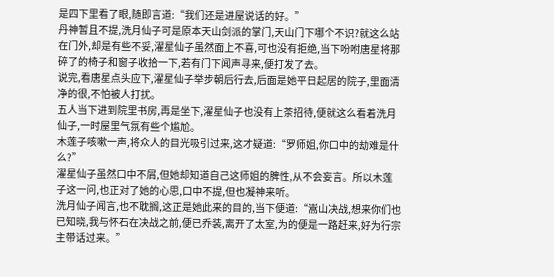是四下里看了眼,随即言道:“我们还是进屋说话的好。”
丹神暂且不提,洗月仙子可是原本天山剑派的掌门,天山门下哪个不识?就这么站在门外,却是有些不妥,濯星仙子虽然面上不喜,可也没有拒绝,当下吩咐唐星将那碎了的椅子和窗子收拾一下,若有门下闻声寻来,便打发了去。
说完,看唐星点头应下,濯星仙子举步朝后行去,后面是她平日起居的院子,里面清净的很,不怕被人打扰。
五人当下进到院里书房,再是坐下,濯星仙子也没有上茶招待,便就这么看着洗月仙子,一时屋里气氛有些个尴尬。
木莲子咳嗽一声,将众人的目光吸引过来,这才疑道:“罗师姐,你口中的劫难是什么?”
濯星仙子虽然口中不屑,但她却知道自己这师姐的脾性,从不会妄言。所以木莲子这一问,也正对了她的心思,口中不提,但也凝神来听。
洗月仙子闻言,也不耽搁,这正是她此来的目的,当下便道:“嵩山决战,想来你们也已知晓,我与怀石在决战之前,便已乔装,离开了太室,为的便是一路赶来,好为行宗主带话过来。”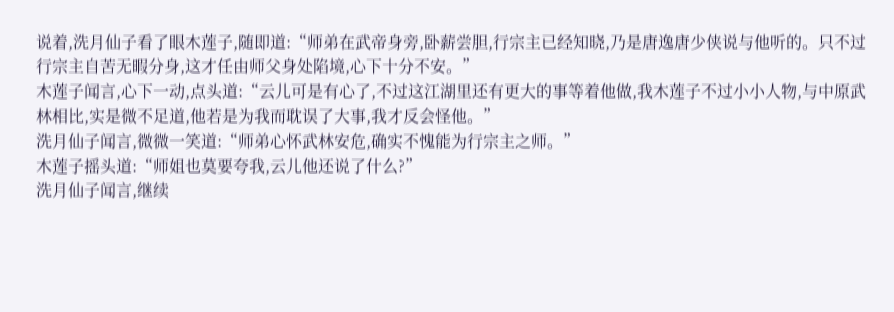说着,洗月仙子看了眼木莲子,随即道:“师弟在武帝身旁,卧薪尝胆,行宗主已经知晓,乃是唐逸唐少侠说与他听的。只不过行宗主自苦无暇分身,这才任由师父身处陷境,心下十分不安。”
木莲子闻言,心下一动,点头道:“云儿可是有心了,不过这江湖里还有更大的事等着他做,我木莲子不过小小人物,与中原武林相比,实是微不足道,他若是为我而耽误了大事,我才反会怪他。”
洗月仙子闻言,微微一笑道:“师弟心怀武林安危,确实不愧能为行宗主之师。”
木莲子摇头道:“师姐也莫要夸我,云儿他还说了什么?”
洗月仙子闻言,继续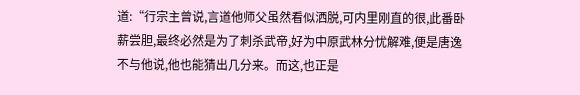道:“行宗主曾说,言道他师父虽然看似洒脱,可内里刚直的很,此番卧薪尝胆,最终必然是为了刺杀武帝,好为中原武林分忧解难,便是唐逸不与他说,他也能猜出几分来。而这,也正是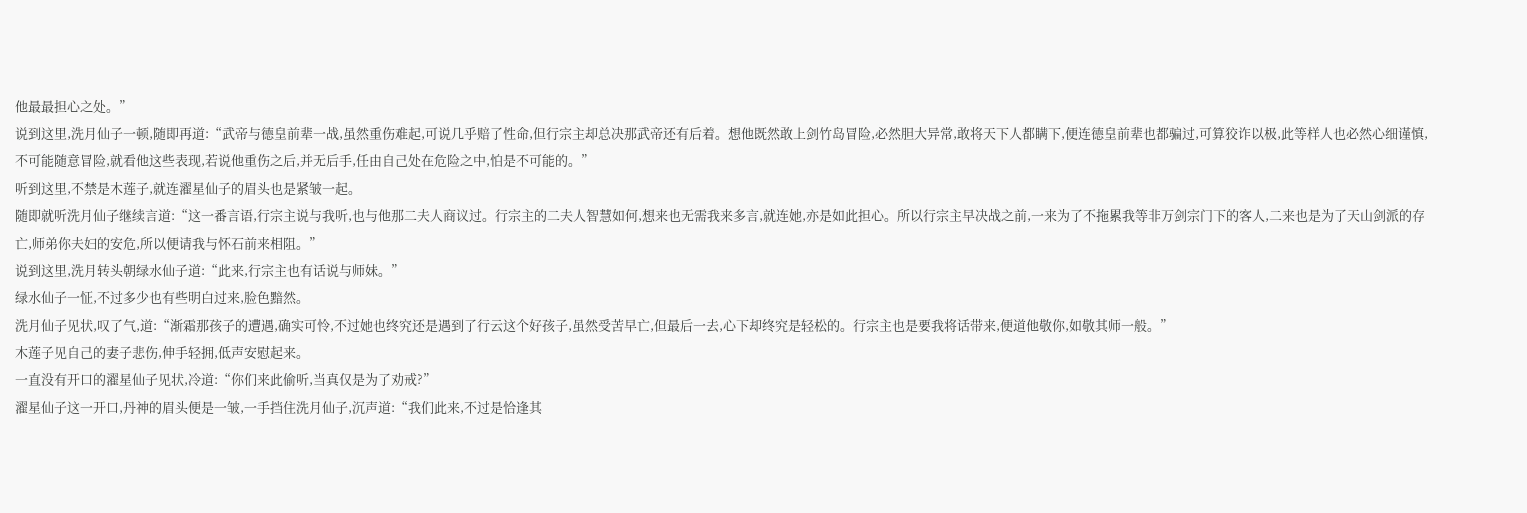他最最担心之处。”
说到这里,洗月仙子一顿,随即再道:“武帝与德皇前辈一战,虽然重伤难起,可说几乎赔了性命,但行宗主却总决那武帝还有后着。想他既然敢上剑竹岛冒险,必然胆大异常,敢将天下人都瞒下,便连德皇前辈也都骗过,可算狡诈以极,此等样人也必然心细谨慎,不可能随意冒险,就看他这些表现,若说他重伤之后,并无后手,任由自己处在危险之中,怕是不可能的。”
听到这里,不禁是木莲子,就连濯星仙子的眉头也是紧皱一起。
随即就听洗月仙子继续言道:“这一番言语,行宗主说与我听,也与他那二夫人商议过。行宗主的二夫人智慧如何,想来也无需我来多言,就连她,亦是如此担心。所以行宗主早决战之前,一来为了不拖累我等非万剑宗门下的客人,二来也是为了天山剑派的存亡,师弟你夫妇的安危,所以便请我与怀石前来相阻。”
说到这里,洗月转头朝绿水仙子道:“此来,行宗主也有话说与师妹。”
绿水仙子一怔,不过多少也有些明白过来,脸色黯然。
洗月仙子见状,叹了气,道:“渐霜那孩子的遭遇,确实可怜,不过她也终究还是遇到了行云这个好孩子,虽然受苦早亡,但最后一去,心下却终究是轻松的。行宗主也是要我将话带来,便道他敬你,如敬其师一般。”
木莲子见自己的妻子悲伤,伸手轻拥,低声安慰起来。
一直没有开口的濯星仙子见状,冷道:“你们来此偷听,当真仅是为了劝戒?”
濯星仙子这一开口,丹神的眉头便是一皱,一手挡住洗月仙子,沉声道:“我们此来,不过是恰逢其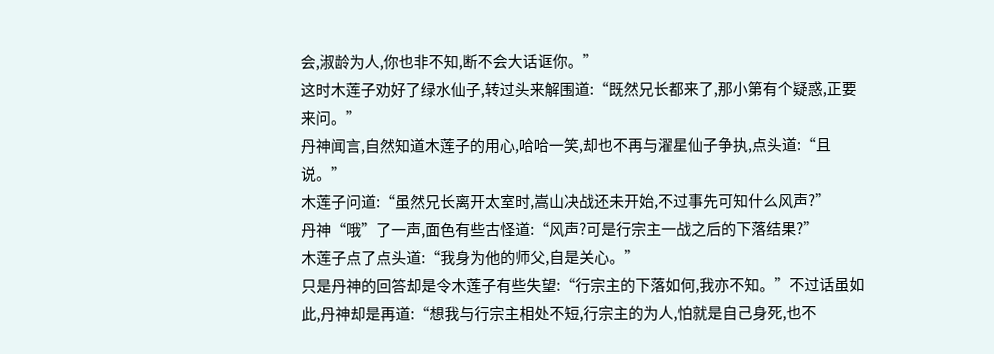会,淑龄为人,你也非不知,断不会大话诓你。”
这时木莲子劝好了绿水仙子,转过头来解围道:“既然兄长都来了,那小第有个疑惑,正要来问。”
丹神闻言,自然知道木莲子的用心,哈哈一笑,却也不再与濯星仙子争执,点头道:“且说。”
木莲子问道:“虽然兄长离开太室时,嵩山决战还未开始,不过事先可知什么风声?”
丹神“哦”了一声,面色有些古怪道:“风声?可是行宗主一战之后的下落结果?”
木莲子点了点头道:“我身为他的师父,自是关心。”
只是丹神的回答却是令木莲子有些失望:“行宗主的下落如何,我亦不知。”不过话虽如此,丹神却是再道:“想我与行宗主相处不短,行宗主的为人,怕就是自己身死,也不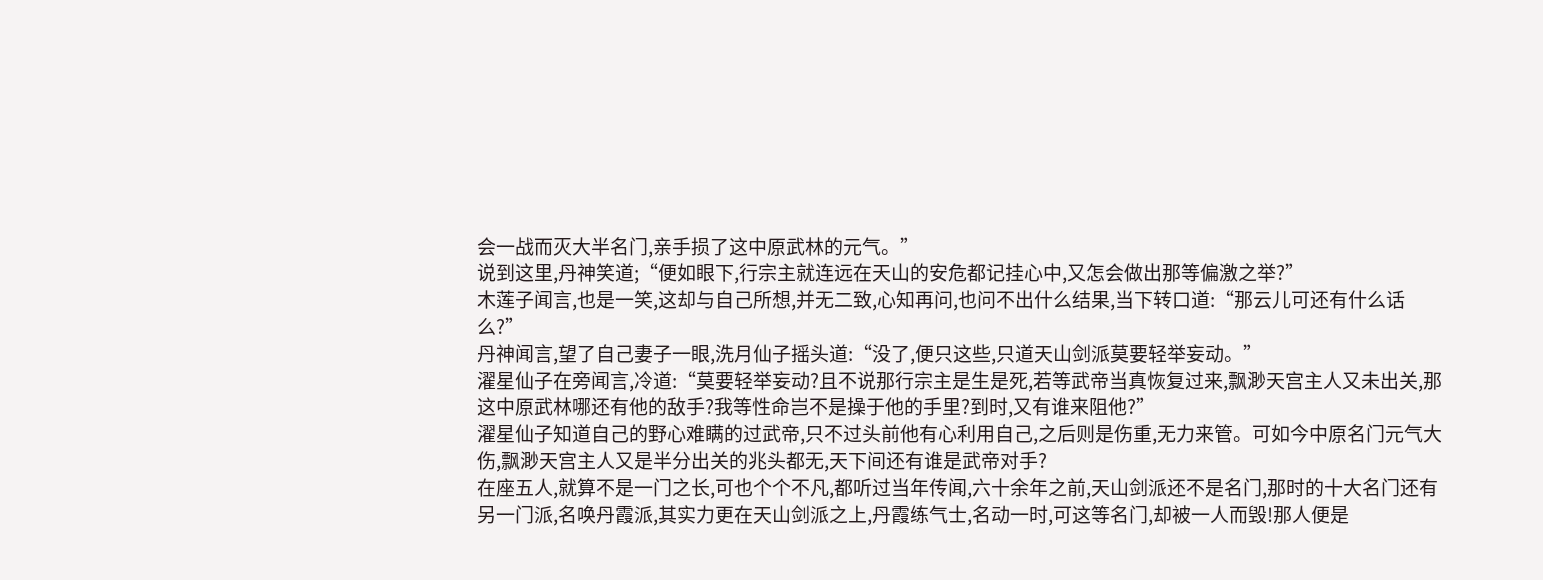会一战而灭大半名门,亲手损了这中原武林的元气。”
说到这里,丹神笑道;“便如眼下,行宗主就连远在天山的安危都记挂心中,又怎会做出那等偏激之举?”
木莲子闻言,也是一笑,这却与自己所想,并无二致,心知再问,也问不出什么结果,当下转口道:“那云儿可还有什么话么?”
丹神闻言,望了自己妻子一眼,洗月仙子摇头道:“没了,便只这些,只道天山剑派莫要轻举妄动。”
濯星仙子在旁闻言,冷道:“莫要轻举妄动?且不说那行宗主是生是死,若等武帝当真恢复过来,飘渺天宫主人又未出关,那这中原武林哪还有他的敌手?我等性命岂不是操于他的手里?到时,又有谁来阻他?”
濯星仙子知道自己的野心难瞒的过武帝,只不过头前他有心利用自己,之后则是伤重,无力来管。可如今中原名门元气大伤,飘渺天宫主人又是半分出关的兆头都无,天下间还有谁是武帝对手?
在座五人,就算不是一门之长,可也个个不凡,都听过当年传闻,六十余年之前,天山剑派还不是名门,那时的十大名门还有另一门派,名唤丹霞派,其实力更在天山剑派之上,丹霞练气士,名动一时,可这等名门,却被一人而毁!那人便是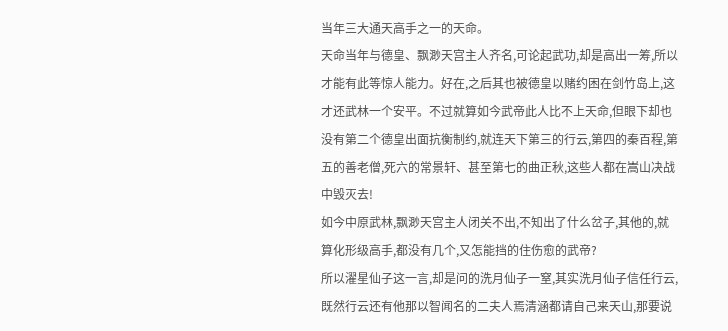当年三大通天高手之一的天命。
天命当年与德皇、飘渺天宫主人齐名,可论起武功,却是高出一筹,所以才能有此等惊人能力。好在,之后其也被德皇以赌约困在剑竹岛上,这才还武林一个安平。不过就算如今武帝此人比不上天命,但眼下却也没有第二个德皇出面抗衡制约,就连天下第三的行云,第四的秦百程,第五的善老僧,死六的常景轩、甚至第七的曲正秋,这些人都在嵩山决战中毁灭去!
如今中原武林,飘渺天宫主人闭关不出,不知出了什么岔子,其他的,就算化形级高手,都没有几个,又怎能挡的住伤愈的武帝?
所以濯星仙子这一言,却是问的洗月仙子一窒,其实洗月仙子信任行云,既然行云还有他那以智闻名的二夫人焉清涵都请自己来天山,那要说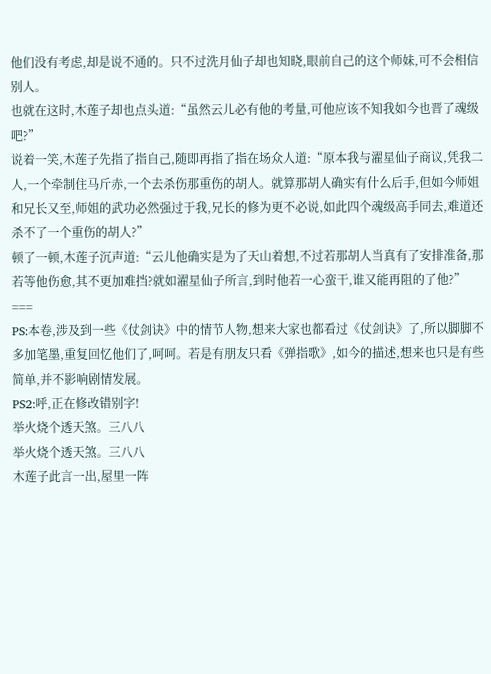他们没有考虑,却是说不通的。只不过洗月仙子却也知晓,眼前自己的这个师妹,可不会相信别人。
也就在这时,木莲子却也点头道:“虽然云儿必有他的考量,可他应该不知我如今也晋了魂级吧?”
说着一笑,木莲子先指了指自己,随即再指了指在场众人道:“原本我与濯星仙子商议,凭我二人,一个牵制住马斤赤,一个去杀伤那重伤的胡人。就算那胡人确实有什么后手,但如今师姐和兄长又至,师姐的武功必然强过于我,兄长的修为更不必说,如此四个魂级高手同去,难道还杀不了一个重伤的胡人?”
顿了一顿,木莲子沉声道:“云儿他确实是为了天山着想,不过若那胡人当真有了安排准备,那若等他伤愈,其不更加难挡?就如濯星仙子所言,到时他若一心蛮干,谁又能再阻的了他?”
===
PS:本卷,涉及到一些《仗剑诀》中的情节人物,想来大家也都看过《仗剑诀》了,所以脚脚不多加笔墨,重复回忆他们了,呵呵。若是有朋友只看《弹指歌》,如今的描述,想来也只是有些简单,并不影响剧情发展。
PS2:呼,正在修改错别字!
举火烧个透天煞。三八八
举火烧个透天煞。三八八
木莲子此言一出,屋里一阵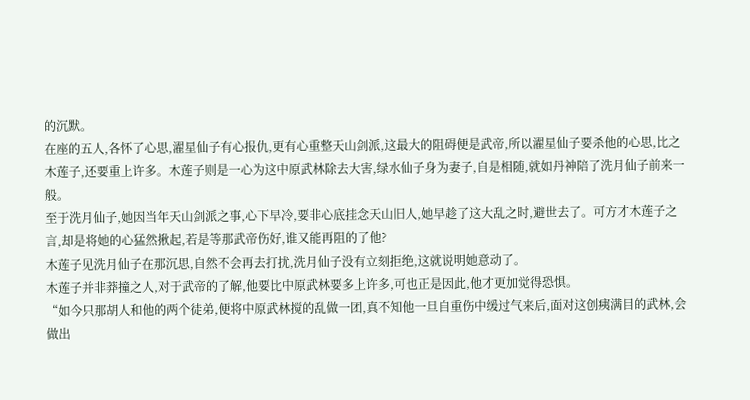的沉默。
在座的五人,各怀了心思,濯星仙子有心报仇,更有心重整天山剑派,这最大的阻碍便是武帝,所以濯星仙子要杀他的心思,比之木莲子,还要重上许多。木莲子则是一心为这中原武林除去大害,绿水仙子身为妻子,自是相随,就如丹神陪了洗月仙子前来一般。
至于洗月仙子,她因当年天山剑派之事,心下早冷,要非心底挂念天山旧人,她早趁了这大乱之时,避世去了。可方才木莲子之言,却是将她的心猛然揪起,若是等那武帝伤好,谁又能再阻的了他?
木莲子见洗月仙子在那沉思,自然不会再去打扰,洗月仙子没有立刻拒绝,这就说明她意动了。
木莲子并非莽撞之人,对于武帝的了解,他要比中原武林要多上许多,可也正是因此,他才更加觉得恐惧。
“如今只那胡人和他的两个徒弟,便将中原武林搅的乱做一团,真不知他一旦自重伤中缓过气来后,面对这创痍满目的武林,会做出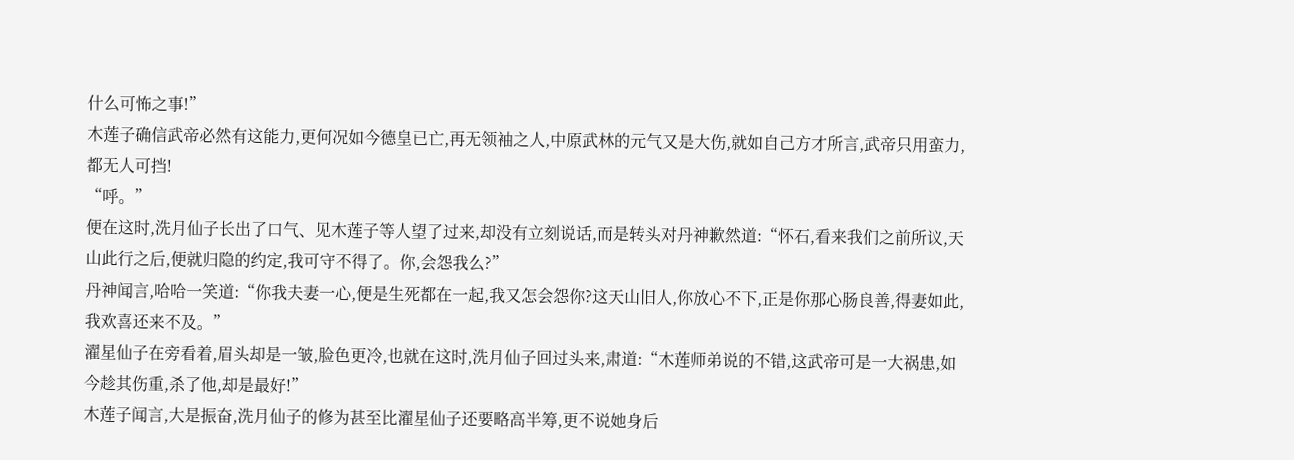什么可怖之事!”
木莲子确信武帝必然有这能力,更何况如今德皇已亡,再无领袖之人,中原武林的元气又是大伤,就如自己方才所言,武帝只用蛮力,都无人可挡!
“呼。”
便在这时,洗月仙子长出了口气、见木莲子等人望了过来,却没有立刻说话,而是转头对丹神歉然道:“怀石,看来我们之前所议,天山此行之后,便就归隐的约定,我可守不得了。你,会怨我么?”
丹神闻言,哈哈一笑道:“你我夫妻一心,便是生死都在一起,我又怎会怨你?这天山旧人,你放心不下,正是你那心肠良善,得妻如此,我欢喜还来不及。”
濯星仙子在旁看着,眉头却是一皱,脸色更冷,也就在这时,洗月仙子回过头来,肃道:“木莲师弟说的不错,这武帝可是一大祸患,如今趁其伤重,杀了他,却是最好!”
木莲子闻言,大是振奋,洗月仙子的修为甚至比濯星仙子还要略高半筹,更不说她身后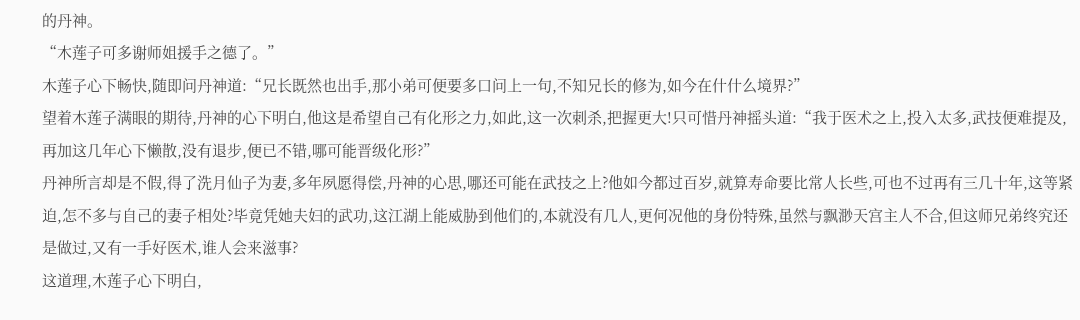的丹神。
“木莲子可多谢师姐援手之德了。”
木莲子心下畅快,随即问丹神道:“兄长既然也出手,那小弟可便要多口问上一句,不知兄长的修为,如今在什什么境界?”
望着木莲子满眼的期待,丹神的心下明白,他这是希望自己有化形之力,如此,这一次刺杀,把握更大!只可惜丹神摇头道:“我于医术之上,投入太多,武技便难提及,再加这几年心下懒散,没有退步,便已不错,哪可能晋级化形?”
丹神所言却是不假,得了洗月仙子为妻,多年夙愿得偿,丹神的心思,哪还可能在武技之上?他如今都过百岁,就算寿命要比常人长些,可也不过再有三几十年,这等紧迫,怎不多与自己的妻子相处?毕竟凭她夫妇的武功,这江湖上能威胁到他们的,本就没有几人,更何况他的身份特殊,虽然与飘渺天宫主人不合,但这师兄弟终究还是做过,又有一手好医术,谁人会来滋事?
这道理,木莲子心下明白,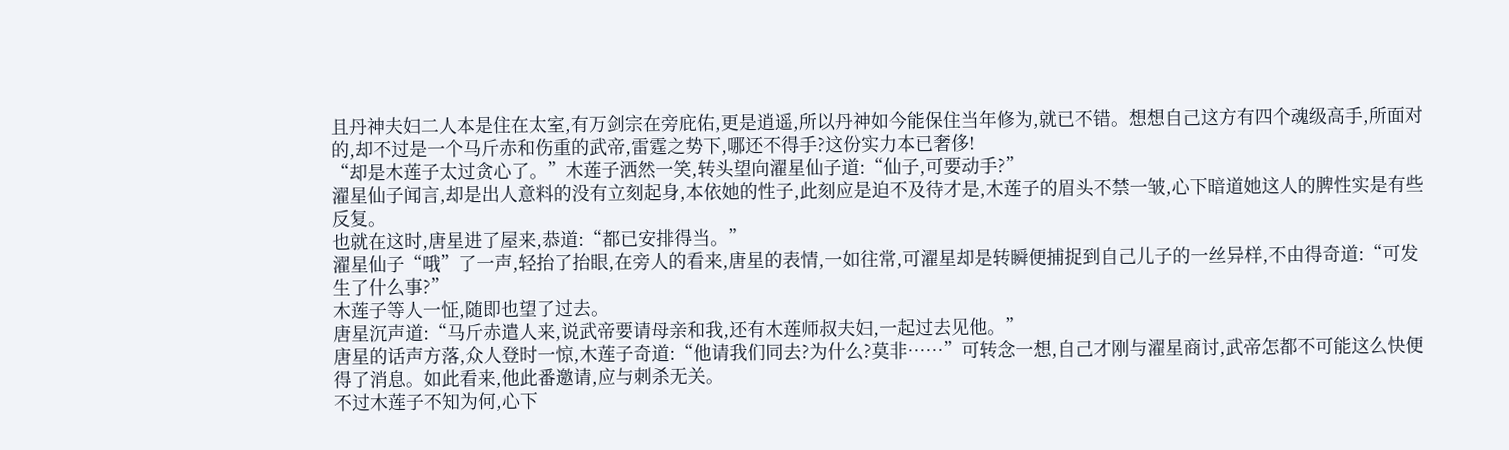且丹神夫妇二人本是住在太室,有万剑宗在旁庇佑,更是逍遥,所以丹神如今能保住当年修为,就已不错。想想自己这方有四个魂级高手,所面对的,却不过是一个马斤赤和伤重的武帝,雷霆之势下,哪还不得手?这份实力本已奢侈!
“却是木莲子太过贪心了。”木莲子洒然一笑,转头望向濯星仙子道:“仙子,可要动手?”
濯星仙子闻言,却是出人意料的没有立刻起身,本依她的性子,此刻应是迫不及待才是,木莲子的眉头不禁一皱,心下暗道她这人的脾性实是有些反复。
也就在这时,唐星进了屋来,恭道:“都已安排得当。”
濯星仙子“哦”了一声,轻抬了抬眼,在旁人的看来,唐星的表情,一如往常,可濯星却是转瞬便捕捉到自己儿子的一丝异样,不由得奇道:“可发生了什么事?”
木莲子等人一怔,随即也望了过去。
唐星沉声道:“马斤赤遣人来,说武帝要请母亲和我,还有木莲师叔夫妇,一起过去见他。”
唐星的话声方落,众人登时一惊,木莲子奇道:“他请我们同去?为什么?莫非……”可转念一想,自己才刚与濯星商讨,武帝怎都不可能这么快便得了消息。如此看来,他此番邀请,应与刺杀无关。
不过木莲子不知为何,心下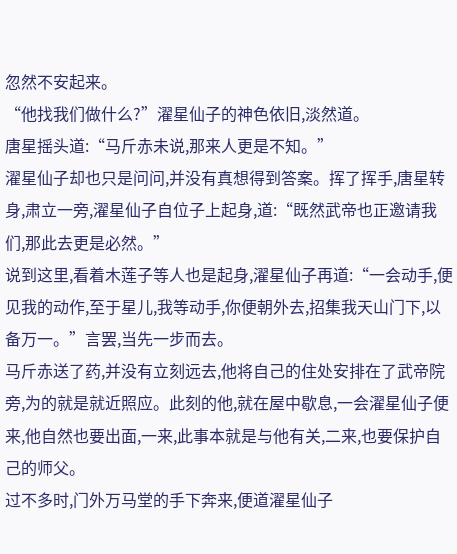忽然不安起来。
“他找我们做什么?”濯星仙子的神色依旧,淡然道。
唐星摇头道:“马斤赤未说,那来人更是不知。”
濯星仙子却也只是问问,并没有真想得到答案。挥了挥手,唐星转身,肃立一旁,濯星仙子自位子上起身,道:“既然武帝也正邀请我们,那此去更是必然。”
说到这里,看着木莲子等人也是起身,濯星仙子再道:“一会动手,便见我的动作,至于星儿,我等动手,你便朝外去,招集我天山门下,以备万一。”言罢,当先一步而去。
马斤赤送了药,并没有立刻远去,他将自己的住处安排在了武帝院旁,为的就是就近照应。此刻的他,就在屋中歇息,一会濯星仙子便来,他自然也要出面,一来,此事本就是与他有关,二来,也要保护自己的师父。
过不多时,门外万马堂的手下奔来,便道濯星仙子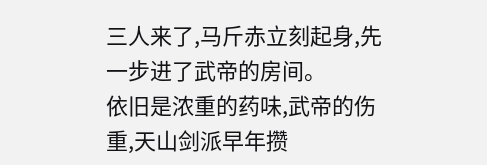三人来了,马斤赤立刻起身,先一步进了武帝的房间。
依旧是浓重的药味,武帝的伤重,天山剑派早年攒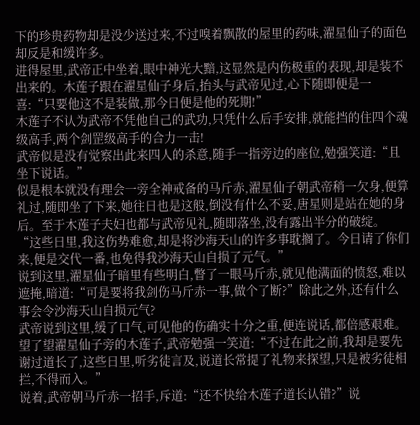下的珍贵药物却是没少送过来,不过嗅着飘散的屋里的药味,濯星仙子的面色却反是和缓许多。
进得屋里,武帝正中坐着,眼中神光大黯,这显然是内伤极重的表现,却是装不出来的。木莲子跟在濯星仙子身后,抬头与武帝见过,心下随即便是一喜:“只要他这不是装做,那今日便是他的死期!”
木莲子不认为武帝不凭他自己的武功,只凭什么后手安排,就能挡的住四个魂级高手,两个剑罡级高手的合力一击!
武帝似是没有觉察出此来四人的杀意,随手一指旁边的座位,勉强笑道:“且坐下说话。”
似是根本就没有理会一旁全神戒备的马斤赤,濯星仙子朝武帝稍一欠身,便算礼过,随即坐了下来,她往日也是这般,倒没有什么不妥,唐星则是站在她的身后。至于木莲子夫妇也都与武帝见礼,随即落坐,没有露出半分的破绽。
“这些日里,我这伤势难愈,却是将沙海天山的许多事耽搁了。今日请了你们来,便是交代一番,也免得我沙海天山自损了元气。”
说到这里,濯星仙子暗里有些明白,瞥了一眼马斤赤,就见他满面的愤怒,难以遮掩,暗道:“可是要将我剑伤马斤赤一事,做个了断?”除此之外,还有什么事会令沙海天山自损元气?
武帝说到这里,缓了口气,可见他的伤确实十分之重,便连说话,都倍感艰难。
望了望濯星仙子旁的木莲子,武帝勉强一笑道:“不过在此之前,我却是要先谢过道长了,这些日里,听劣徒言及,说道长常提了礼物来探望,只是被劣徒相拦,不得而入。”
说着,武帝朝马斤赤一招手,斥道:“还不快给木莲子道长认错?”说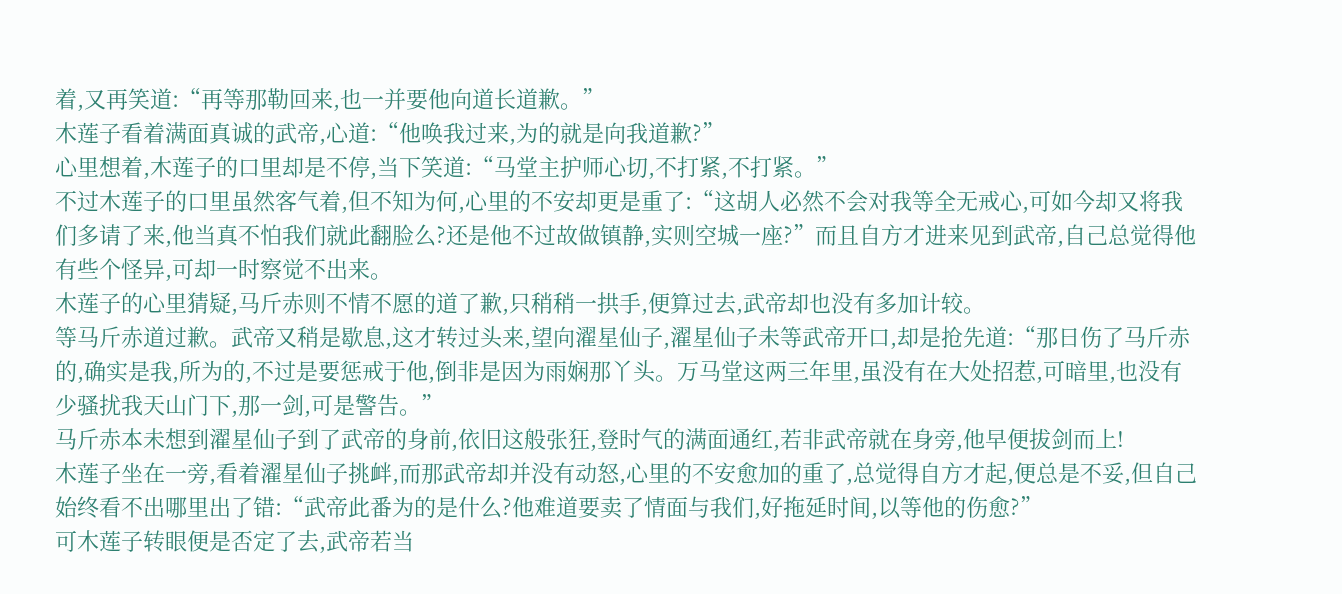着,又再笑道:“再等那勒回来,也一并要他向道长道歉。”
木莲子看着满面真诚的武帝,心道:“他唤我过来,为的就是向我道歉?”
心里想着,木莲子的口里却是不停,当下笑道:“马堂主护师心切,不打紧,不打紧。”
不过木莲子的口里虽然客气着,但不知为何,心里的不安却更是重了:“这胡人必然不会对我等全无戒心,可如今却又将我们多请了来,他当真不怕我们就此翻脸么?还是他不过故做镇静,实则空城一座?”而且自方才进来见到武帝,自己总觉得他有些个怪异,可却一时察觉不出来。
木莲子的心里猜疑,马斤赤则不情不愿的道了歉,只稍稍一拱手,便算过去,武帝却也没有多加计较。
等马斤赤道过歉。武帝又稍是歇息,这才转过头来,望向濯星仙子,濯星仙子未等武帝开口,却是抢先道:“那日伤了马斤赤的,确实是我,所为的,不过是要惩戒于他,倒非是因为雨娴那丫头。万马堂这两三年里,虽没有在大处招惹,可暗里,也没有少骚扰我天山门下,那一剑,可是警告。”
马斤赤本未想到濯星仙子到了武帝的身前,依旧这般张狂,登时气的满面通红,若非武帝就在身旁,他早便拔剑而上!
木莲子坐在一旁,看着濯星仙子挑衅,而那武帝却并没有动怒,心里的不安愈加的重了,总觉得自方才起,便总是不妥,但自己始终看不出哪里出了错:“武帝此番为的是什么?他难道要卖了情面与我们,好拖延时间,以等他的伤愈?”
可木莲子转眼便是否定了去,武帝若当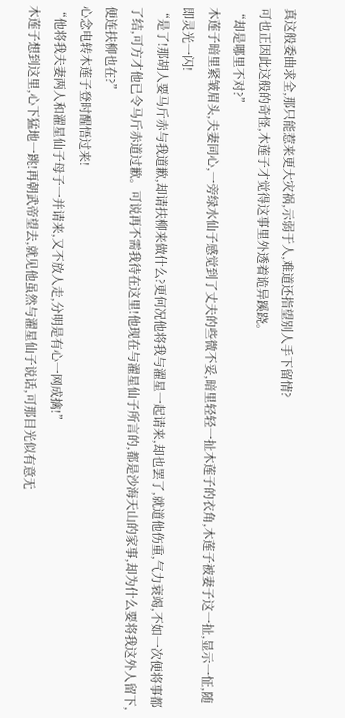真这般委曲求全,那只能惹来更大灾祸,示弱于人,难道还指望别人手下留情?
可也正因此这般的奇怪,木莲子才觉得这事里外透着诡异蹊跷。
“却是哪里不对?”
木莲子暗里紧皱眉头,夫妻同心,一旁绿水仙子感觉到了丈夫的些微不妥,暗里轻轻一扯木莲子的衣角,木莲子被妻子这一扯,显示一怔,随即灵光一闪!
“是了!那胡人要马斤赤与我道歉,却请扶柳来做什么?更何况他将我与濯星一起请来,却也罢了,就道他伤重,气力衰竭,不如一次便将事都了结,可方才他已令马斤赤道过歉。可说再不需我待在这里!他现在与濯星仙子所言的,都是沙海天山的家事,却为什么要将我这外人留下,便连扶柳也在?”
心念电转木莲子登时醒悟过来!
“他将我夫妻两人和濯星仙子母子一并请来,又不放人走,分明是有心一网成擒!”
木莲子想到这里,心下猛地一跳!再朝武帝望去,就见他虽然与濯星仙子说话,可那目光似有意无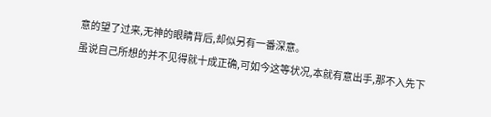意的望了过来,无神的眼睛背后,却似另有一番深意。
虽说自己所想的并不见得就十成正确,可如今这等状况,本就有意出手,那不入先下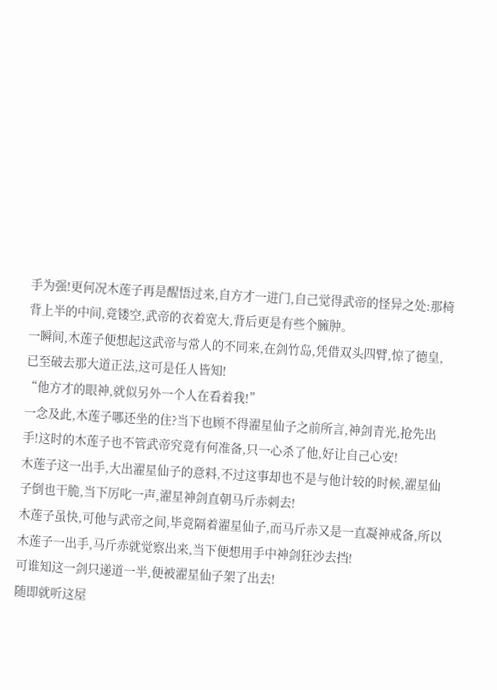手为强!更何况木莲子再是醒悟过来,自方才一进门,自己觉得武帝的怪异之处:那椅背上半的中间,竟镂空,武帝的衣着宽大,背后更是有些个臃肿。
一瞬间,木莲子便想起这武帝与常人的不同来,在剑竹岛,凭借双头四臂,惊了德皇,已至破去那大道正法,这可是任人皆知!
“他方才的眼神,就似另外一个人在看着我!”
一念及此,木莲子哪还坐的住?当下也顾不得濯星仙子之前所言,神剑青光,抢先出手!这时的木莲子也不管武帝究竟有何准备,只一心杀了他,好让自己心安!
木莲子这一出手,大出濯星仙子的意料,不过这事却也不是与他计较的时候,濯星仙子倒也干脆,当下厉叱一声,濯星神剑直朝马斤赤刺去!
木莲子虽快,可他与武帝之间,毕竟隔着濯星仙子,而马斤赤又是一直凝神戒备,所以木莲子一出手,马斤赤就觉察出来,当下便想用手中神剑狂沙去挡!
可谁知这一剑只递道一半,便被濯星仙子架了出去!
随即就听这屋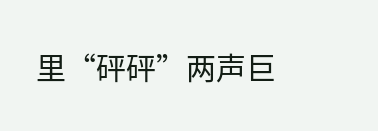里“砰砰”两声巨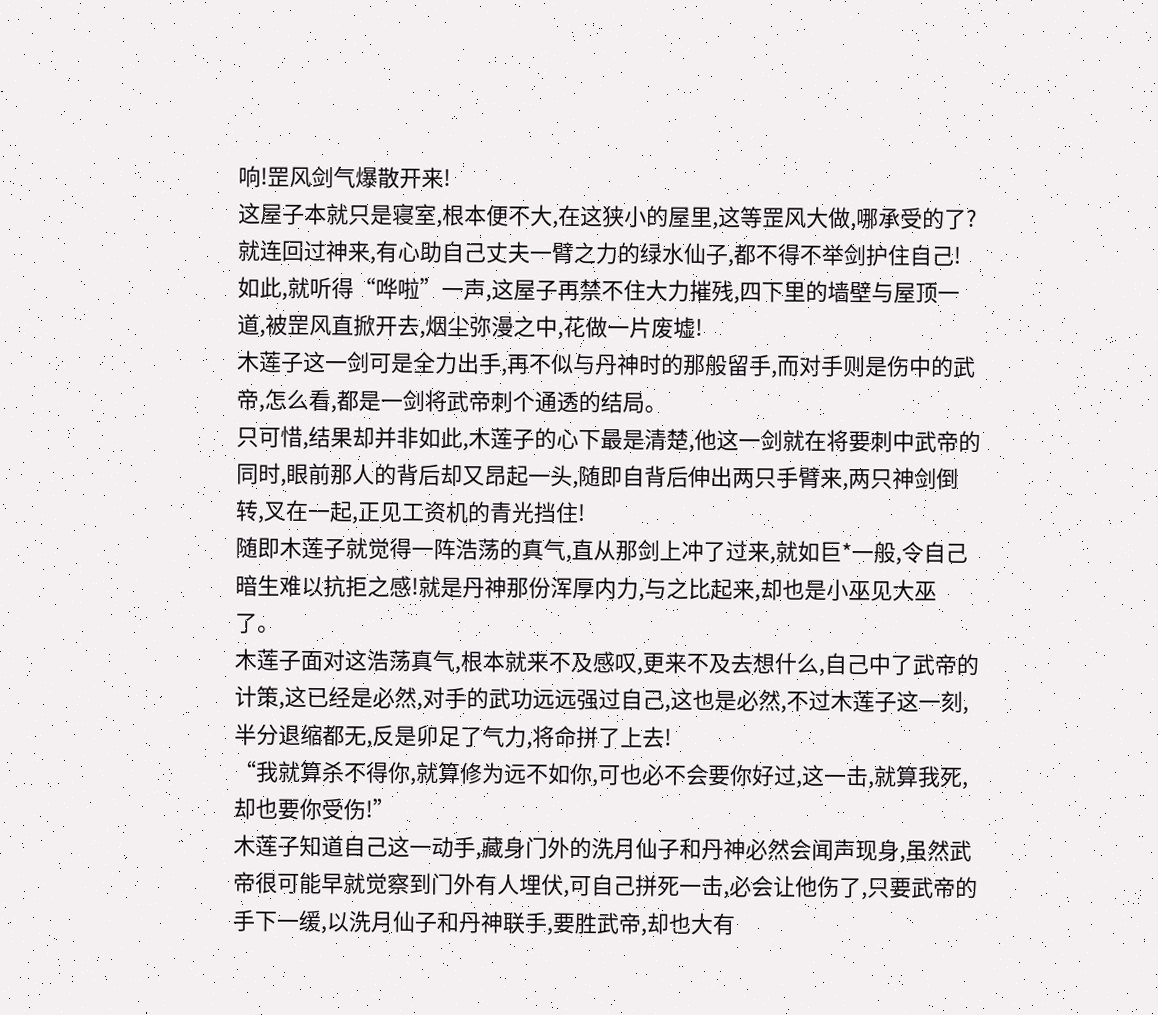响!罡风剑气爆散开来!
这屋子本就只是寝室,根本便不大,在这狭小的屋里,这等罡风大做,哪承受的了?就连回过神来,有心助自己丈夫一臂之力的绿水仙子,都不得不举剑护住自己!
如此,就听得“哗啦”一声,这屋子再禁不住大力摧残,四下里的墙壁与屋顶一道,被罡风直掀开去,烟尘弥漫之中,花做一片废墟!
木莲子这一剑可是全力出手,再不似与丹神时的那般留手,而对手则是伤中的武帝,怎么看,都是一剑将武帝刺个通透的结局。
只可惜,结果却并非如此,木莲子的心下最是清楚,他这一剑就在将要刺中武帝的同时,眼前那人的背后却又昂起一头,随即自背后伸出两只手臂来,两只神剑倒转,叉在一起,正见工资机的青光挡住!
随即木莲子就觉得一阵浩荡的真气,直从那剑上冲了过来,就如巨*一般,令自己暗生难以抗拒之感!就是丹神那份浑厚内力,与之比起来,却也是小巫见大巫了。
木莲子面对这浩荡真气,根本就来不及感叹,更来不及去想什么,自己中了武帝的计策,这已经是必然,对手的武功远远强过自己,这也是必然,不过木莲子这一刻,半分退缩都无,反是卯足了气力,将命拼了上去!
“我就算杀不得你,就算修为远不如你,可也必不会要你好过,这一击,就算我死,却也要你受伤!”
木莲子知道自己这一动手,藏身门外的洗月仙子和丹神必然会闻声现身,虽然武帝很可能早就觉察到门外有人埋伏,可自己拼死一击,必会让他伤了,只要武帝的手下一缓,以洗月仙子和丹神联手,要胜武帝,却也大有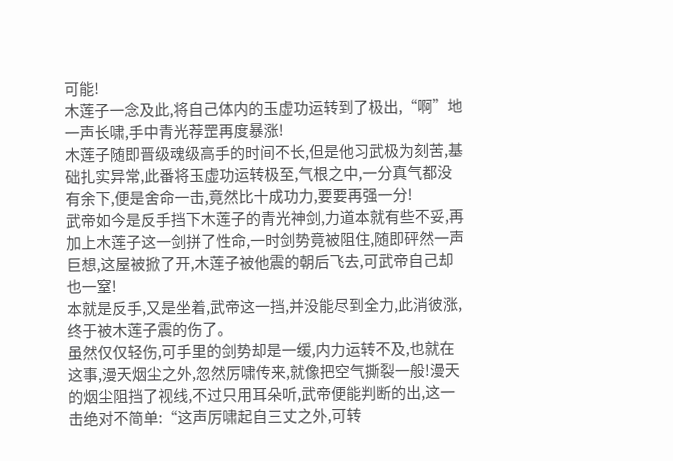可能!
木莲子一念及此,将自己体内的玉虚功运转到了极出,“啊”地一声长啸,手中青光荐罡再度暴涨!
木莲子随即晋级魂级高手的时间不长,但是他习武极为刻苦,基础扎实异常,此番将玉虚功运转极至,气根之中,一分真气都没有余下,便是舍命一击,竟然比十成功力,要要再强一分!
武帝如今是反手挡下木莲子的青光神剑,力道本就有些不妥,再加上木莲子这一剑拼了性命,一时剑势竟被阻住,随即砰然一声巨想,这屋被掀了开,木莲子被他震的朝后飞去,可武帝自己却也一窒!
本就是反手,又是坐着,武帝这一挡,并没能尽到全力,此消彼涨,终于被木莲子震的伤了。
虽然仅仅轻伤,可手里的剑势却是一缓,内力运转不及,也就在这事,漫天烟尘之外,忽然厉啸传来,就像把空气撕裂一般!漫天的烟尘阻挡了视线,不过只用耳朵听,武帝便能判断的出,这一击绝对不简单:“这声厉啸起自三丈之外,可转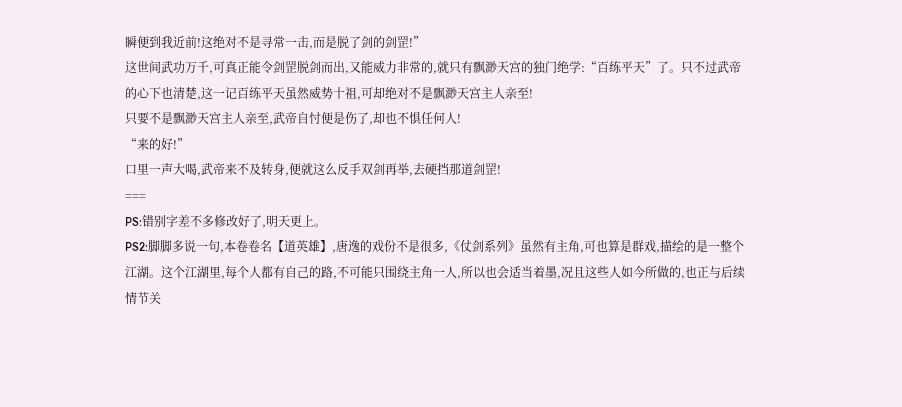瞬便到我近前!这绝对不是寻常一击,而是脱了剑的剑罡!”
这世间武功万千,可真正能令剑罡脱剑而出,又能威力非常的,就只有飘渺天宫的独门绝学:“百练平天”了。只不过武帝的心下也清楚,这一记百练平天虽然威势十祖,可却绝对不是飘渺天宫主人亲至!
只要不是飘渺天宫主人亲至,武帝自忖便是伤了,却也不惧任何人!
“来的好!”
口里一声大喝,武帝来不及转身,便就这么反手双剑再举,去硬挡那道剑罡!
===
PS:错别字差不多修改好了,明天更上。
PS2:脚脚多说一句,本卷卷名【道英雄】,唐逸的戏份不是很多,《仗剑系列》虽然有主角,可也算是群戏,描绘的是一整个江湖。这个江湖里,每个人都有自己的路,不可能只围绕主角一人,所以也会适当着墨,况且这些人如今所做的,也正与后续情节关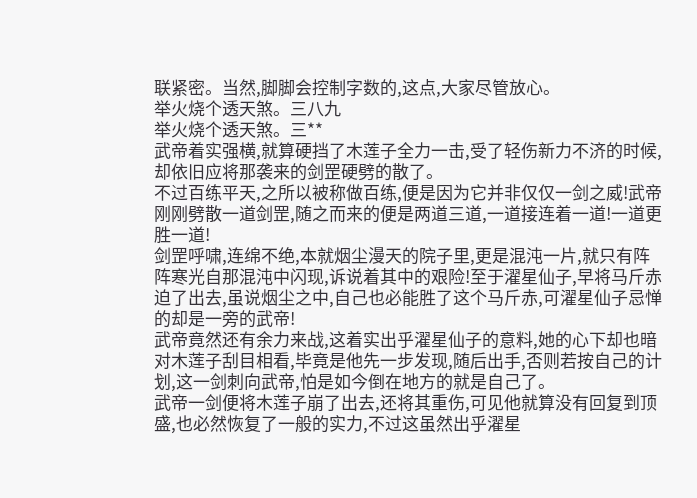联紧密。当然,脚脚会控制字数的,这点,大家尽管放心。
举火烧个透天煞。三八九
举火烧个透天煞。三**
武帝着实强横,就算硬挡了木莲子全力一击,受了轻伤新力不济的时候,却依旧应将那袭来的剑罡硬劈的散了。
不过百练平天,之所以被称做百练,便是因为它并非仅仅一剑之威!武帝刚刚劈散一道剑罡,随之而来的便是两道三道,一道接连着一道!一道更胜一道!
剑罡呼啸,连绵不绝,本就烟尘漫天的院子里,更是混沌一片,就只有阵阵寒光自那混沌中闪现,诉说着其中的艰险!至于濯星仙子,早将马斤赤迫了出去,虽说烟尘之中,自己也必能胜了这个马斤赤,可濯星仙子忌惮的却是一旁的武帝!
武帝竟然还有余力来战,这着实出乎濯星仙子的意料,她的心下却也暗对木莲子刮目相看,毕竟是他先一步发现,随后出手,否则若按自己的计划,这一剑刺向武帝,怕是如今倒在地方的就是自己了。
武帝一剑便将木莲子崩了出去,还将其重伤,可见他就算没有回复到顶盛,也必然恢复了一般的实力,不过这虽然出乎濯星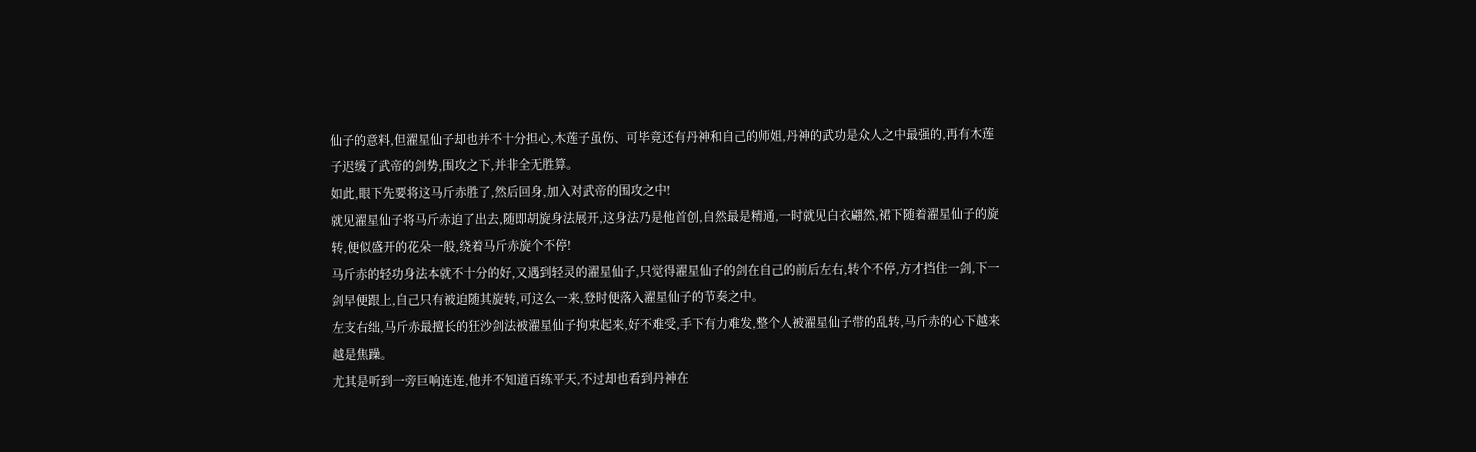仙子的意料,但濯星仙子却也并不十分担心,木莲子虽伤、可毕竟还有丹神和自己的师姐,丹神的武功是众人之中最强的,再有木莲子迟缓了武帝的剑势,围攻之下,并非全无胜算。
如此,眼下先要将这马斤赤胜了,然后回身,加入对武帝的围攻之中!
就见濯星仙子将马斤赤迫了出去,随即胡旋身法展开,这身法乃是他首创,自然最是精通,一时就见白衣翩然,裙下随着濯星仙子的旋转,便似盛开的花朵一般,绕着马斤赤旋个不停!
马斤赤的轻功身法本就不十分的好,又遇到轻灵的濯星仙子,只觉得濯星仙子的剑在自己的前后左右,转个不停,方才挡住一剑,下一剑早便跟上,自己只有被迫随其旋转,可这么一来,登时便落入濯星仙子的节奏之中。
左支右绌,马斤赤最擅长的狂沙剑法被濯星仙子拘束起来,好不难受,手下有力难发,整个人被濯星仙子带的乱转,马斤赤的心下越来越是焦躁。
尤其是听到一旁巨响连连,他并不知道百练平天,不过却也看到丹神在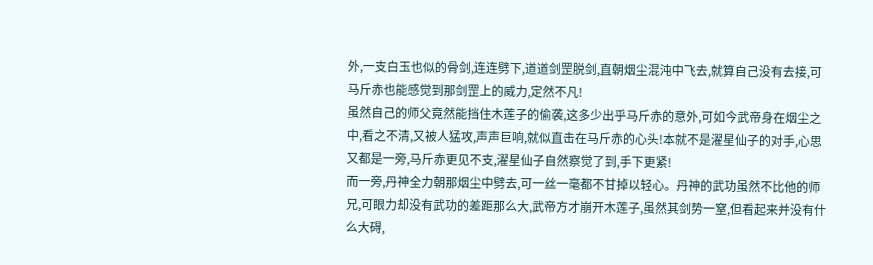外,一支白玉也似的骨剑,连连劈下,道道剑罡脱剑,直朝烟尘混沌中飞去,就算自己没有去接,可马斤赤也能感觉到那剑罡上的威力,定然不凡!
虽然自己的师父竟然能挡住木莲子的偷袭,这多少出乎马斤赤的意外,可如今武帝身在烟尘之中,看之不清,又被人猛攻,声声巨响,就似直击在马斤赤的心头!本就不是濯星仙子的对手,心思又都是一旁,马斤赤更见不支,濯星仙子自然察觉了到,手下更紧!
而一旁,丹神全力朝那烟尘中劈去,可一丝一毫都不甘掉以轻心。丹神的武功虽然不比他的师兄,可眼力却没有武功的差距那么大,武帝方才崩开木莲子,虽然其剑势一窒,但看起来并没有什么大碍,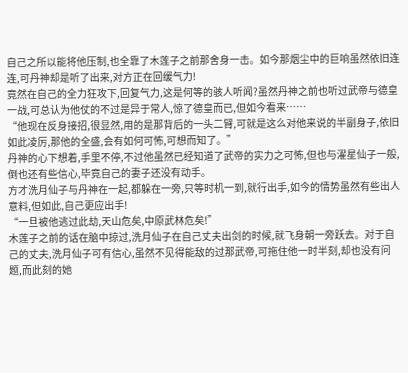自己之所以能将他压制,也全靠了木莲子之前那舍身一击。如今那烟尘中的巨响虽然依旧连连,可丹神却是听了出来,对方正在回缓气力!
竟然在自己的全力狂攻下,回复气力,这是何等的骇人听闻?虽然丹神之前也听过武帝与德皇一战,可总认为他仗的不过是异于常人,惊了德皇而已,但如今看来……
“他现在反身接招,很显然,用的是那背后的一头二臂,可就是这么对他来说的半副身子,依旧如此凌厉,那他的全盛,会有如何可怖,可想而知了。”
丹神的心下想着,手里不停,不过他虽然已经知道了武帝的实力之可怖,但也与濯星仙子一般,倒也还有些信心,毕竟自己的妻子还没有动手。
方才洗月仙子与丹神在一起,都躲在一旁,只等时机一到,就行出手,如今的情势虽然有些出人意料,但如此,自己更应出手!
“一旦被他逃过此劫,天山危矣,中原武林危矣!”
木莲子之前的话在脑中掠过,洗月仙子在自己丈夫出剑的时候,就飞身朝一旁跃去。对于自己的丈夫,洗月仙子可有信心,虽然不见得能敌的过那武帝,可拖住他一时半刻,却也没有问题,而此刻的她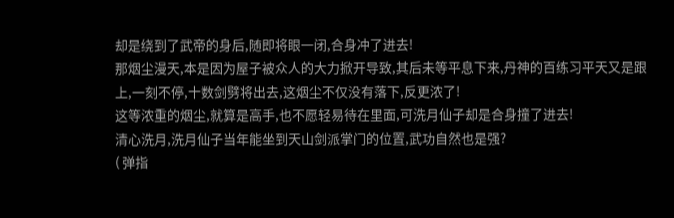却是绕到了武帝的身后,随即将眼一闭,合身冲了进去!
那烟尘漫天,本是因为屋子被众人的大力掀开导致,其后未等平息下来,丹神的百练习平天又是跟上,一刻不停,十数剑劈将出去,这烟尘不仅没有落下,反更浓了!
这等浓重的烟尘,就算是高手,也不愿轻易待在里面,可洗月仙子却是合身撞了进去!
清心洗月,洗月仙子当年能坐到天山剑派掌门的位置,武功自然也是强?
( 弹指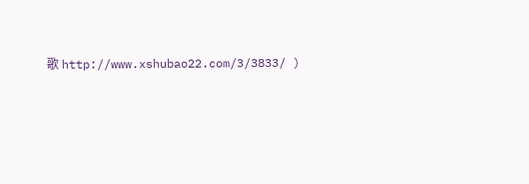歌 http://www.xshubao22.com/3/3833/ )